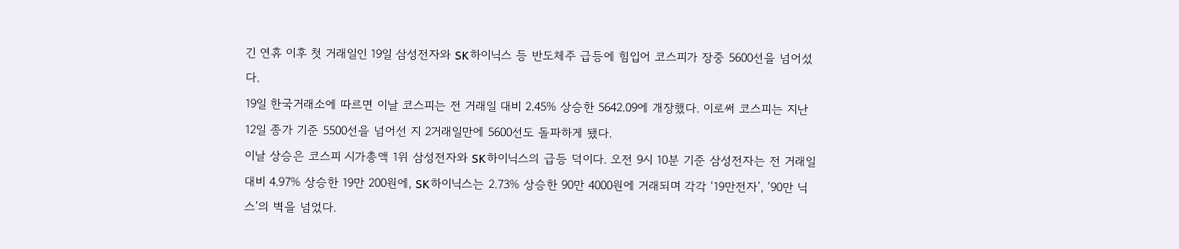긴 연휴 이후 첫 거래일인 19일 삼성전자와 SK하이닉스 등 반도체주 급등에 힘입어 코스피가 장중 5600선을 넘어섰다.
19일 한국거래소에 따르면 이날 코스피는 전 거래일 대비 2.45% 상승한 5642.09에 개장했다. 이로써 코스피는 지난 12일 종가 기준 5500선을 넘어선 지 2거래일만에 5600선도 돌파하게 됐다.
이날 상승은 코스피 시가총액 1위 삼성전자와 SK하이닉스의 급등 덕이다. 오전 9시 10분 기준 삼성전자는 전 거래일 대비 4.97% 상승한 19만 200원에, SK하이닉스는 2.73% 상승한 90만 4000원에 거래되며 각각 ‘19만전자’, ‘90만 닉스’의 벽을 넘었다.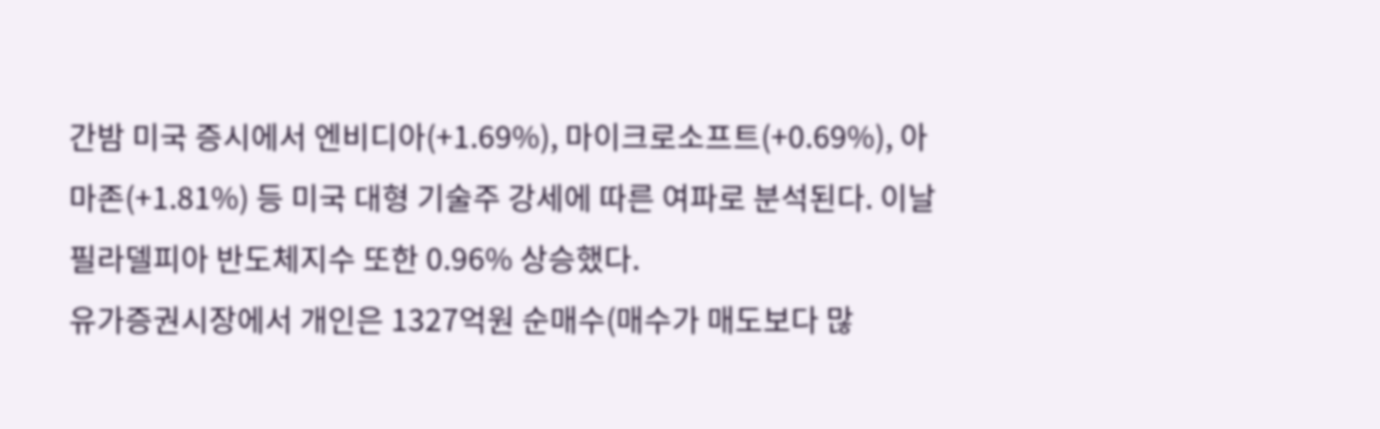간밤 미국 증시에서 엔비디아(+1.69%), 마이크로소프트(+0.69%), 아마존(+1.81%) 등 미국 대형 기술주 강세에 따른 여파로 분석된다. 이날 필라델피아 반도체지수 또한 0.96% 상승했다.
유가증권시장에서 개인은 1327억원 순매수(매수가 매도보다 많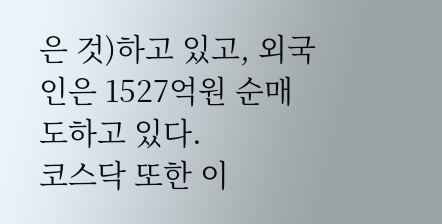은 것)하고 있고, 외국인은 1527억원 순매도하고 있다.
코스닥 또한 이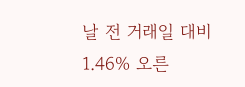날 전 거래일 대비 1.46% 오른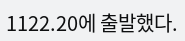1122.20에 출발했다.